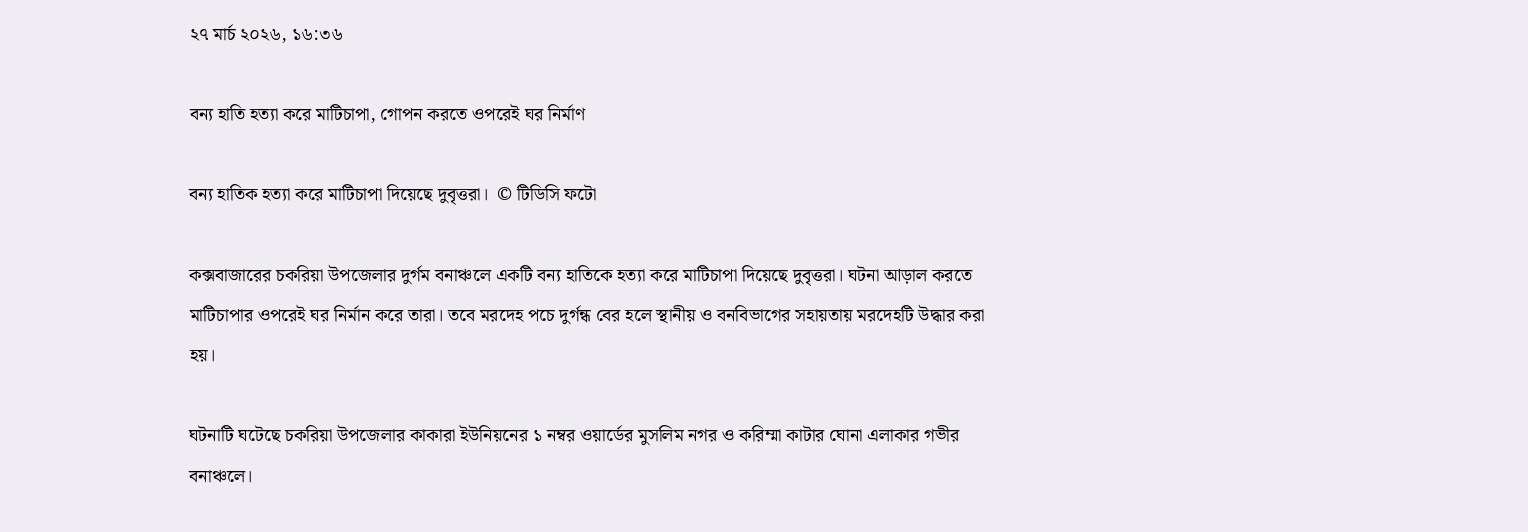২৭ মার্চ ২০২৬, ১৬:৩৬

বন্য হাতি হত্যা করে মাটিচাপা, গোপন করতে ওপরেই ঘর নির্মাণ

বন্য হাতিক হত্যা করে মাটিচাপা দিয়েছে দুবৃত্তরা।  © টিডিসি ফটো

কক্সবাজারের চকরিয়া উপজেলার দুর্গম বনাঞ্চলে একটি বন্য হাতিকে হত্যা করে মাটিচাপা দিয়েছে দুবৃত্তরা। ঘটনা আড়াল করতে মাটিচাপার ওপরেই ঘর নির্মান করে তারা। তবে মরদেহ পচে দুর্গন্ধ বের হলে স্থানীয় ও বনবিভাগের সহায়তায় মরদেহটি উদ্ধার করা হয়।

ঘটনাটি ঘটেছে চকরিয়া উপজেলার কাকারা ইউনিয়নের ১ নম্বর ওয়ার্ডের মুসলিম নগর ও করিম্মা কাটার ঘোনা এলাকার গভীর বনাঞ্চলে।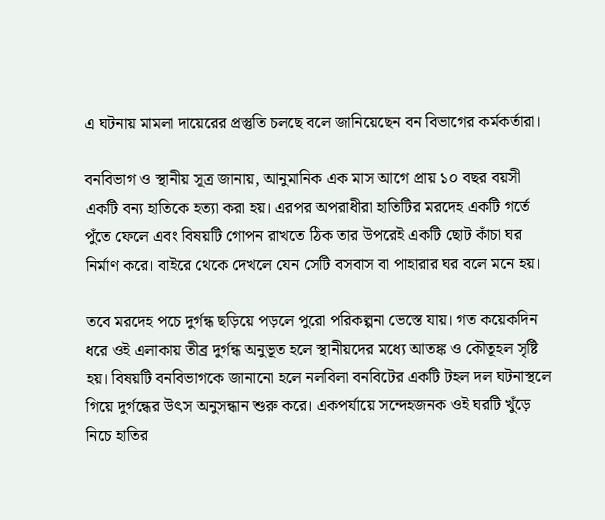এ ঘটনায় মামলা দায়েরের প্রস্তুতি চলছে বলে জানিয়েছেন বন বিভাগের কর্মকর্তারা।

বনবিভাগ ও স্থানীয় সূত্র জানায়, আনুমানিক এক মাস আগে প্রায় ১০ বছর বয়সী একটি বন্য হাতিকে হত্যা করা হয়। এরপর অপরাধীরা হাতিটির মরদেহ একটি গর্তে পুঁতে ফেলে এবং বিষয়টি গোপন রাখতে ঠিক তার উপরেই একটি ছোট কাঁচা ঘর নির্মাণ করে। বাইরে থেকে দেখলে যেন সেটি বসবাস বা পাহারার ঘর বলে মনে হয়।

তবে মরদেহ পচে দুর্গন্ধ ছড়িয়ে পড়লে পুরো পরিকল্পনা ভেস্তে যায়। গত কয়েকদিন ধরে ওই এলাকায় তীব্র দুর্গন্ধ অনুভূত হলে স্থানীয়দের মধ্যে আতঙ্ক ও কৌতূহল সৃষ্টি হয়। বিষয়টি বনবিভাগকে জানানো হলে নলবিলা বনবিটের একটি টহল দল ঘটনাস্থলে গিয়ে দুর্গন্ধের উৎস অনুসন্ধান শুরু করে। একপর্যায়ে সন্দেহজনক ওই ঘরটি খুঁড়ে নিচে হাতির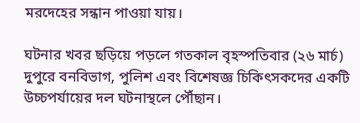মরদেহের সন্ধান পাওয়া যায়।

ঘটনার খবর ছড়িয়ে পড়লে গতকাল বৃহস্পতিবার (২৬ মার্চ) দুপুরে বনবিভাগ, পুলিশ এবং বিশেষজ্ঞ চিকিৎসকদের একটি উচ্চপর্যায়ের দল ঘটনাস্থলে পৌঁছান।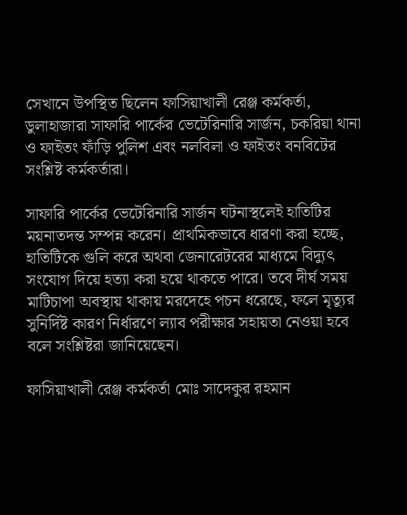সেখানে উপস্থিত ছিলেন ফাসিয়াখালী রেঞ্জ কর্মকর্তা, ডুলাহাজারা সাফারি পার্কের ভেটেরিনারি সার্জন, চকরিয়া থানা ও ফাইতং ফাঁড়ি পুলিশ এবং নলবিলা ও ফাইতং বনবিটের সংশ্লিষ্ট কর্মকর্তারা।

সাফারি পার্কের ভেটেরিনারি সার্জন ঘটনাস্থলেই হাতিটির ময়নাতদন্ত সম্পন্ন করেন। প্রাথমিকভাবে ধারণা করা হচ্ছে, হাতিটিকে গুলি করে অথবা জেনারেটরের মাধ্যমে বিদ্যুৎ সংযোগ দিয়ে হত্যা করা হয়ে থাকতে পারে। তবে দীর্ঘ সময় মাটিচাপা অবস্থায় থাকায় মরদেহে পচন ধরেছে, ফলে মৃত্যুর সুনির্দিষ্ট কারণ নির্ধারণে ল্যাব পরীক্ষার সহায়তা নেওয়া হবে বলে সংশ্লিষ্টরা জানিয়েছেন।

ফাসিয়াখালী রেঞ্জ কর্মকর্তা মোঃ সাদেকুর রহমান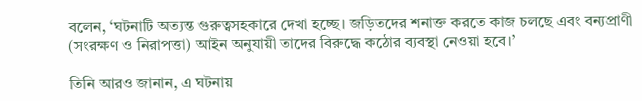বলেন, ‘ঘটনাটি অত্যন্ত গুরুত্বসহকারে দেখা হচ্ছে। জড়িতদের শনাক্ত করতে কাজ চলছে এবং বন্যপ্রাণী (সংরক্ষণ ও নিরাপত্তা) আইন অনুযায়ী তাদের বিরুদ্ধে কঠোর ব্যবস্থা নেওয়া হবে।’

তিনি আরও জানান, এ ঘটনায়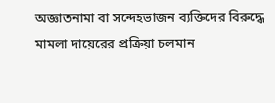অজ্ঞাতনামা বা সন্দেহভাজন ব্যক্তিদের বিরুদ্ধে মামলা দায়েরের প্রক্রিয়া চলমান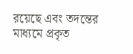রয়েছে এবং তদন্তের মাধ্যমে প্রকৃত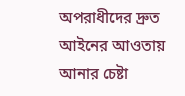অপরাধীদের দ্রুত আইনের আওতায় আনার চেষ্টা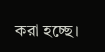করা হচ্ছে।